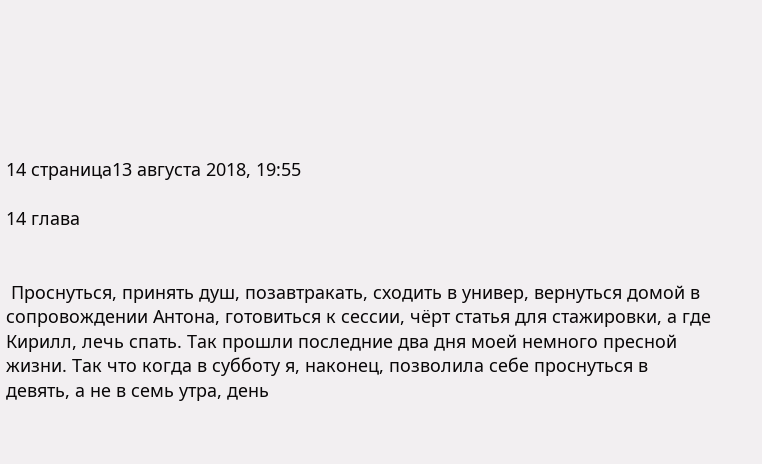14 страница13 августа 2018, 19:55

14 глава


 Проснуться, принять душ, позавтракать, сходить в универ, вернуться домой в сопровождении Антона, готовиться к сессии, чёрт статья для стажировки, а где Кирилл, лечь спать. Так прошли последние два дня моей немного пресной жизни. Так что когда в субботу я, наконец, позволила себе проснуться в девять, а не в семь утра, день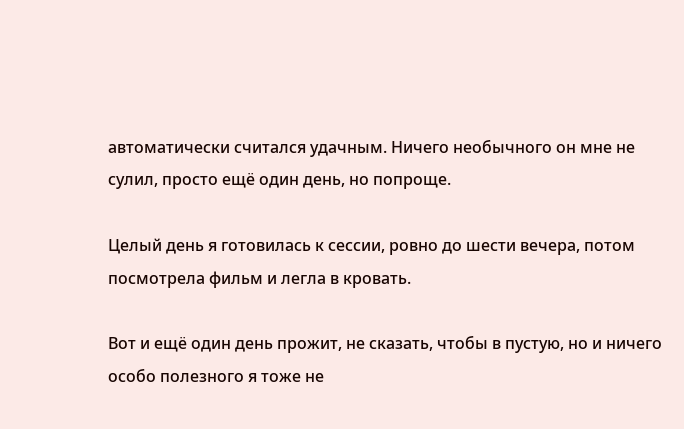автоматически считался удачным. Ничего необычного он мне не сулил, просто ещё один день, но попроще.

Целый день я готовилась к сессии, ровно до шести вечера, потом посмотрела фильм и легла в кровать.

Вот и ещё один день прожит, не сказать, чтобы в пустую, но и ничего особо полезного я тоже не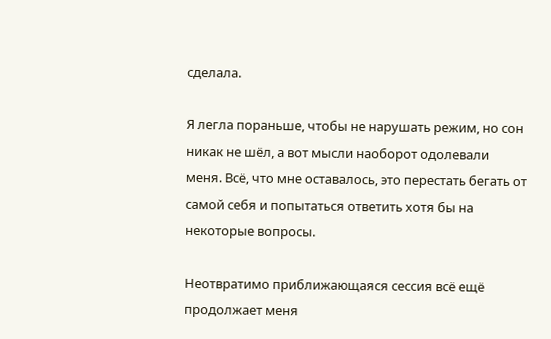сделала.

Я легла пораньше, чтобы не нарушать режим, но сон никак не шёл, а вот мысли наоборот одолевали меня. Всё, что мне оставалось, это перестать бегать от самой себя и попытаться ответить хотя бы на некоторые вопросы.

Неотвратимо приближающаяся сессия всё ещё продолжает меня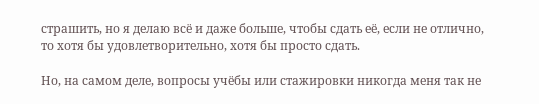страшить, но я делаю всё и даже больше, чтобы сдать её, если не отлично, то хотя бы удовлетворительно, хотя бы просто сдать.

Но, на самом деле, вопросы учёбы или стажировки никогда меня так не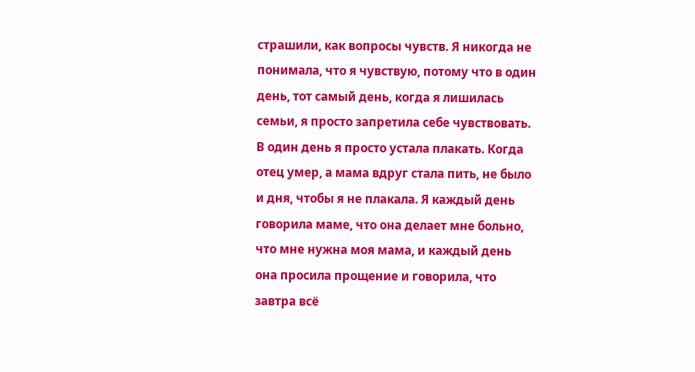страшили, как вопросы чувств. Я никогда не понимала, что я чувствую, потому что в один день, тот самый день, когда я лишилась семьи, я просто запретила себе чувствовать. В один день я просто устала плакать. Когда отец умер, а мама вдруг стала пить, не было и дня, чтобы я не плакала. Я каждый день говорила маме, что она делает мне больно, что мне нужна моя мама, и каждый день она просила прощение и говорила, что завтра всё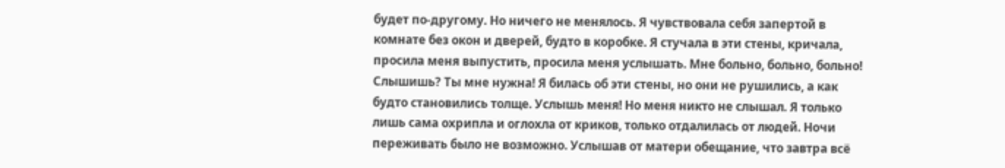будет по-другому. Но ничего не менялось. Я чувствовала себя запертой в комнате без окон и дверей, будто в коробке. Я стучала в эти стены, кричала, просила меня выпустить, просила меня услышать. Мне больно, больно, больно! Слышишь? Ты мне нужна! Я билась об эти стены, но они не рушились, а как будто становились толще. Услышь меня! Но меня никто не слышал. Я только лишь сама охрипла и оглохла от криков, только отдалилась от людей. Ночи переживать было не возможно. Услышав от матери обещание, что завтра всё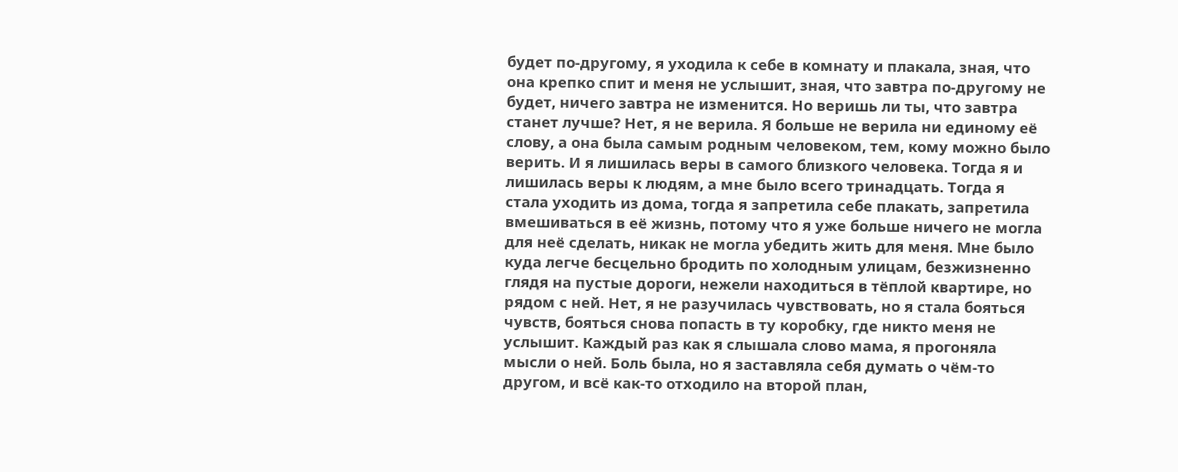будет по-другому, я уходила к себе в комнату и плакала, зная, что она крепко спит и меня не услышит, зная, что завтра по-другому не будет, ничего завтра не изменится. Но веришь ли ты, что завтра станет лучше? Нет, я не верила. Я больше не верила ни единому её слову, а она была самым родным человеком, тем, кому можно было верить. И я лишилась веры в самого близкого человека. Тогда я и лишилась веры к людям, а мне было всего тринадцать. Тогда я стала уходить из дома, тогда я запретила себе плакать, запретила вмешиваться в её жизнь, потому что я уже больше ничего не могла для неё сделать, никак не могла убедить жить для меня. Мне было куда легче бесцельно бродить по холодным улицам, безжизненно глядя на пустые дороги, нежели находиться в тёплой квартире, но рядом с ней. Нет, я не разучилась чувствовать, но я стала бояться чувств, бояться снова попасть в ту коробку, где никто меня не услышит. Каждый раз как я слышала слово мама, я прогоняла мысли о ней. Боль была, но я заставляла себя думать о чём-то другом, и всё как-то отходило на второй план,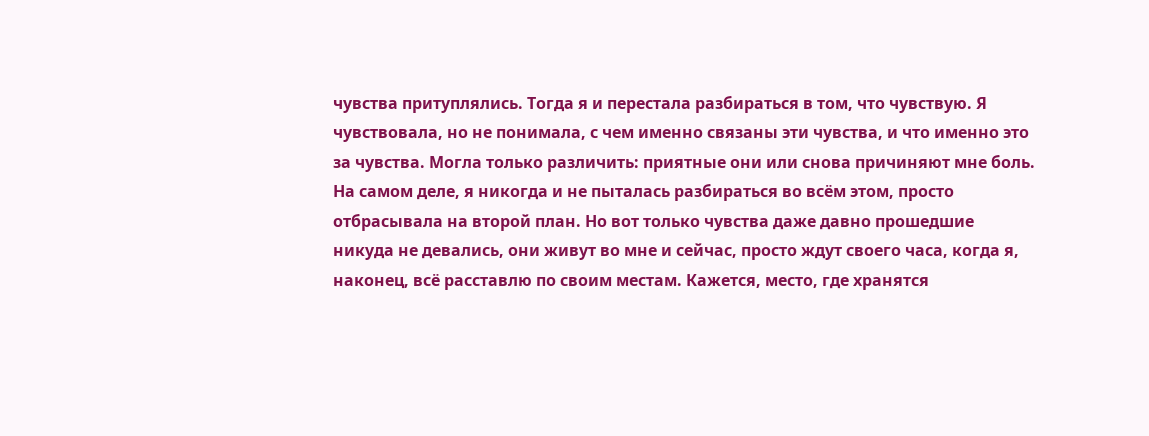чувства притуплялись. Тогда я и перестала разбираться в том, что чувствую. Я чувствовала, но не понимала, с чем именно связаны эти чувства, и что именно это за чувства. Могла только различить: приятные они или снова причиняют мне боль. На самом деле, я никогда и не пыталась разбираться во всём этом, просто отбрасывала на второй план. Но вот только чувства даже давно прошедшие никуда не девались, они живут во мне и сейчас, просто ждут своего часа, когда я, наконец, всё расставлю по своим местам. Кажется, место, где хранятся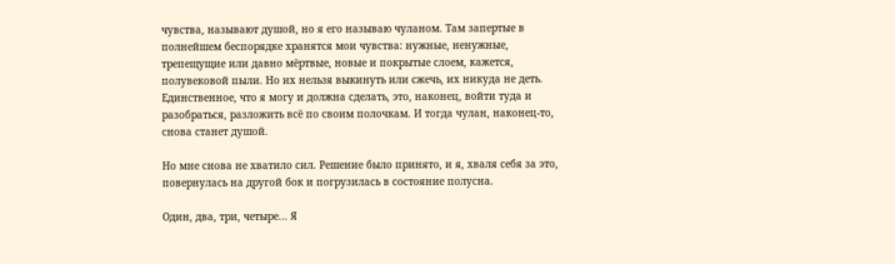чувства, называют душой, но я его называю чуланом. Там запертые в полнейшем беспорядке хранятся мои чувства: нужные, ненужные, трепещущие или давно мёртвые, новые и покрытые слоем, кажется, полувековой пыли. Но их нельзя выкинуть или сжечь, их никуда не деть. Единственное, что я могу и должна сделать, это, наконец, войти туда и разобраться, разложить всё по своим полочкам. И тогда чулан, наконец-то, снова станет душой.

Но мне снова не хватило сил. Решение было принято, и я, хваля себя за это, повернулась на другой бок и погрузилась в состояние полусна.

Один, два, три, четыре... Я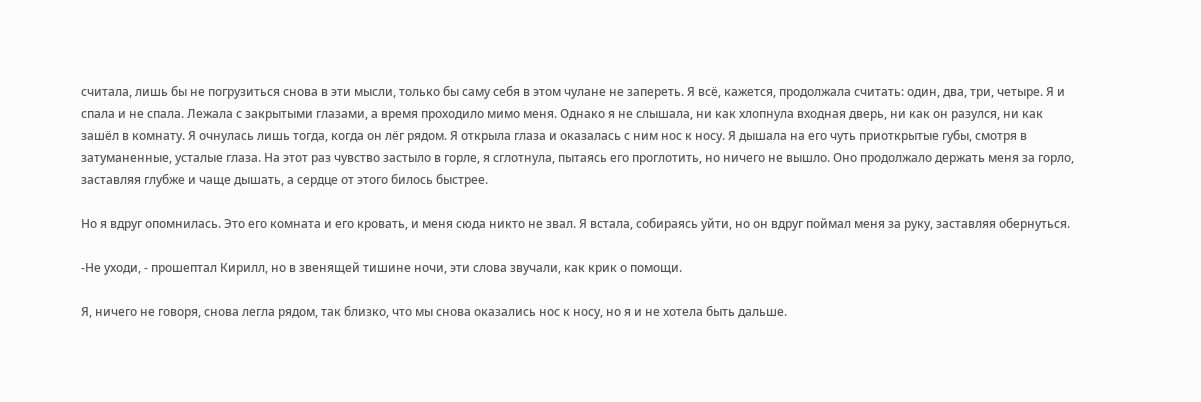считала, лишь бы не погрузиться снова в эти мысли, только бы саму себя в этом чулане не запереть. Я всё, кажется, продолжала считать: один, два, три, четыре. Я и спала и не спала. Лежала с закрытыми глазами, а время проходило мимо меня. Однако я не слышала, ни как хлопнула входная дверь, ни как он разулся, ни как зашёл в комнату. Я очнулась лишь тогда, когда он лёг рядом. Я открыла глаза и оказалась с ним нос к носу. Я дышала на его чуть приоткрытые губы, смотря в затуманенные, усталые глаза. На этот раз чувство застыло в горле, я сглотнула, пытаясь его проглотить, но ничего не вышло. Оно продолжало держать меня за горло, заставляя глубже и чаще дышать, а сердце от этого билось быстрее.

Но я вдруг опомнилась. Это его комната и его кровать, и меня сюда никто не звал. Я встала, собираясь уйти, но он вдруг поймал меня за руку, заставляя обернуться.

-Не уходи, - прошептал Кирилл, но в звенящей тишине ночи, эти слова звучали, как крик о помощи.

Я, ничего не говоря, снова легла рядом, так близко, что мы снова оказались нос к носу, но я и не хотела быть дальше.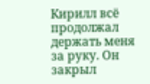Кирилл всё продолжал держать меня за руку. Он закрыл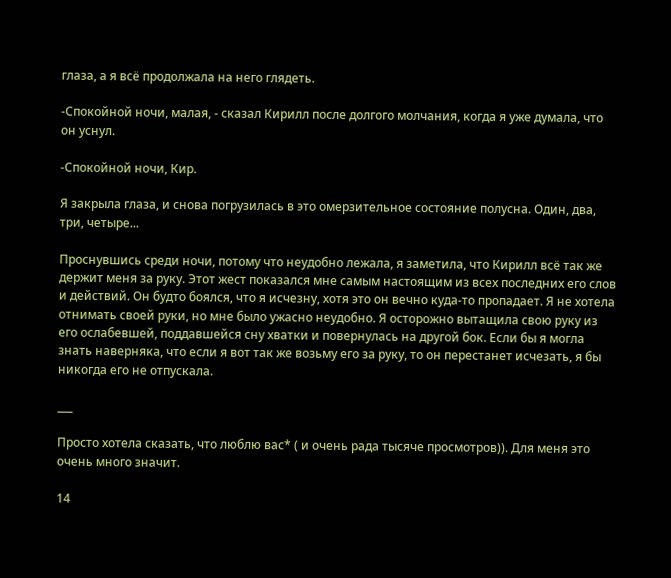глаза, а я всё продолжала на него глядеть.

-Спокойной ночи, малая, - сказал Кирилл после долгого молчания, когда я уже думала, что он уснул.

-Спокойной ночи, Кир.

Я закрыла глаза, и снова погрузилась в это омерзительное состояние полусна. Один, два, три, четыре...

Проснувшись среди ночи, потому что неудобно лежала, я заметила, что Кирилл всё так же держит меня за руку. Этот жест показался мне самым настоящим из всех последних его слов и действий. Он будто боялся, что я исчезну, хотя это он вечно куда-то пропадает. Я не хотела отнимать своей руки, но мне было ужасно неудобно. Я осторожно вытащила свою руку из его ослабевшей, поддавшейся сну хватки и повернулась на другой бок. Если бы я могла знать наверняка, что если я вот так же возьму его за руку, то он перестанет исчезать, я бы никогда его не отпускала.

___

Просто хотела сказать, что люблю вас* ( и очень рада тысяче просмотров)). Для меня это очень много значит.

14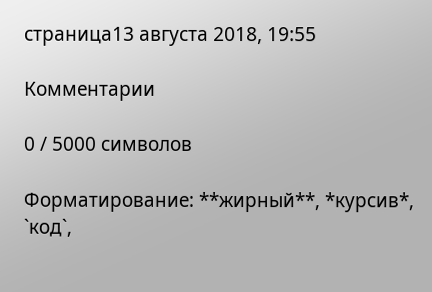страница13 августа 2018, 19:55

Комментарии

0 / 5000 символов

Форматирование: **жирный**, *курсив*, `код`,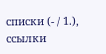списки (- / 1.), ссылки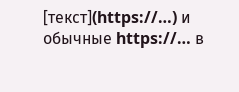[текст](https://…) и обычные https://… в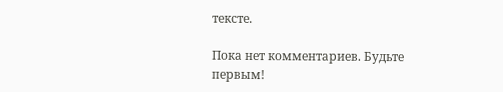тексте.

Пока нет комментариев. Будьте первым!